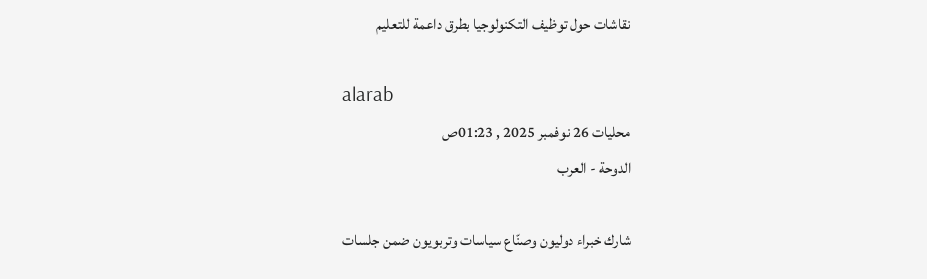نقاشات حول توظيف التكنولوجيا بطرق داعمة للتعليم

alarab
محليات 26 نوفمبر 2025 , 01:23ص
الدوحة - العرب

شارك خبراء دوليون وصنّاع سياسات وتربويون ضمن جلسات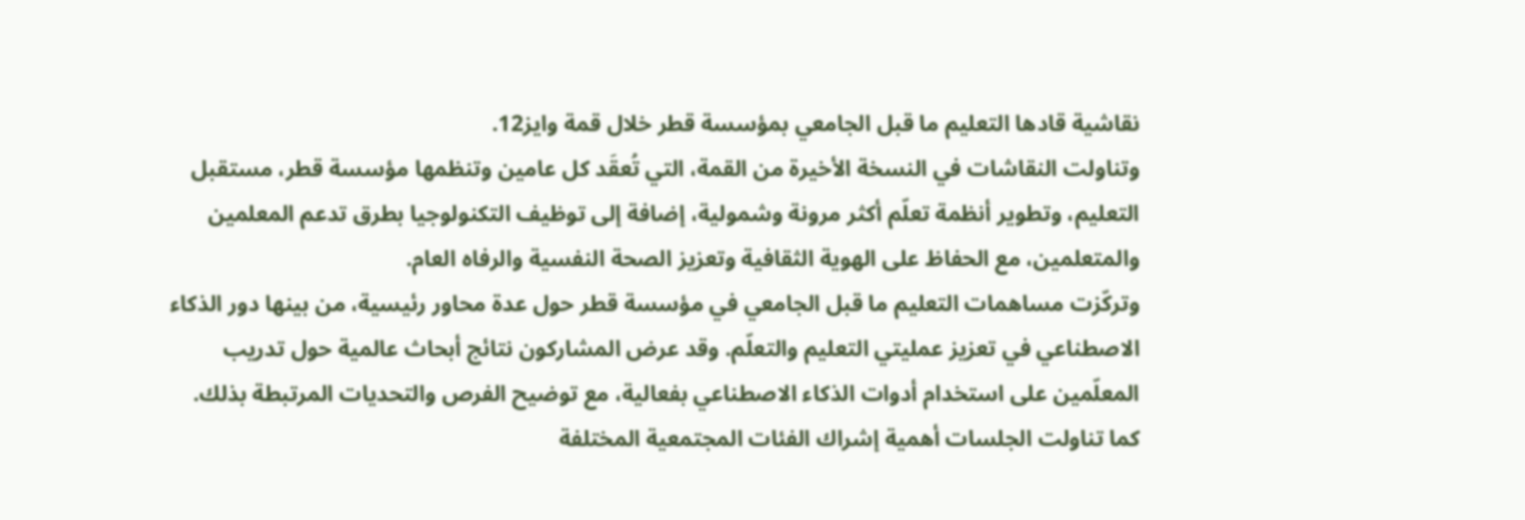نقاشية قادها التعليم ما قبل الجامعي بمؤسسة قطر خلال قمة وايز12.
وتناولت النقاشات في النسخة الأخيرة من القمة، التي تُعقَد كل عامين وتنظمها مؤسسة قطر، مستقبل التعليم، وتطوير أنظمة تعلّم أكثر مرونة وشمولية، إضافة إلى توظيف التكنولوجيا بطرق تدعم المعلمين والمتعلمين، مع الحفاظ على الهوية الثقافية وتعزيز الصحة النفسية والرفاه العام.
وتركّزت مساهمات التعليم ما قبل الجامعي في مؤسسة قطر حول عدة محاور رئيسية، من بينها دور الذكاء الاصطناعي في تعزيز عمليتي التعليم والتعلّم. وقد عرض المشاركون نتائج أبحاث عالمية حول تدريب المعلّمين على استخدام أدوات الذكاء الاصطناعي بفعالية، مع توضيح الفرص والتحديات المرتبطة بذلك.
كما تناولت الجلسات أهمية إشراك الفئات المجتمعية المختلفة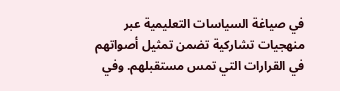في صياغة السياسات التعليمية عبر منهجيات تشاركية تضمن تمثيل أصواتهم في القرارات التي تمس مستقبلهم. وفي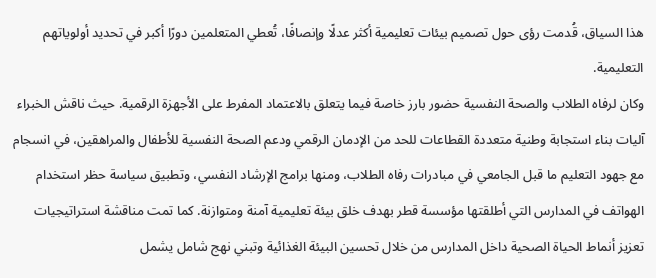هذا السياق، قُدمت رؤى حول تصميم بيئات تعليمية أكثر عدلًا وإنصافًا، تُعطي المتعلمين دورًا أكبر في تحديد أولوياتهم التعليمية.
وكان لرفاه الطلاب والصحة النفسية حضور بارز خاصة فيما يتعلق بالاعتماد المفرط على الأجهزة الرقمية. حيث ناقش الخبراء آليات بناء استجابة وطنية متعددة القطاعات للحد من الإدمان الرقمي ودعم الصحة النفسية للأطفال والمراهقين، في انسجام مع جهود التعليم ما قبل الجامعي في مبادرات رفاه الطلاب، ومنها برامج الإرشاد النفسي، وتطبيق سياسة حظر استخدام الهواتف في المدارس التي أطلقتها مؤسسة قطر بهدف خلق بيئة تعليمية آمنة ومتوازنة. كما تمت مناقشة استراتيجيات تعزيز أنماط الحياة الصحية داخل المدارس من خلال تحسين البيئة الغذائية وتبني نهج شامل يشمل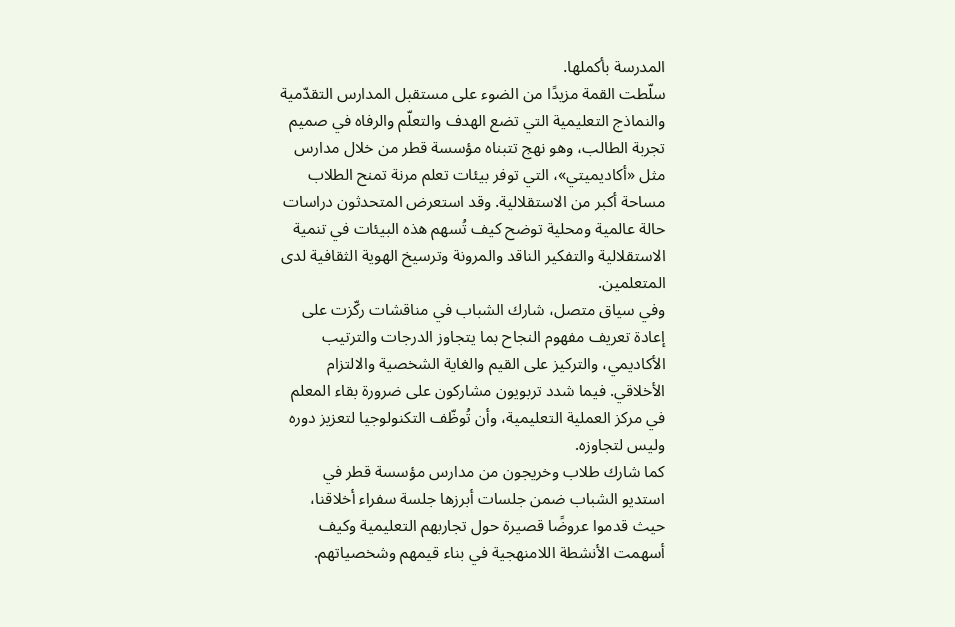المدرسة بأكملها.
سلّطت القمة مزيدًا من الضوء على مستقبل المدارس التقدّمية والنماذج التعليمية التي تضع الهدف والتعلّم والرفاه في صميم تجربة الطالب، وهو نهج تتبناه مؤسسة قطر من خلال مدارس مثل «أكاديميتي»، التي توفر بيئات تعلم مرنة تمنح الطلاب مساحة أكبر من الاستقلالية. وقد استعرض المتحدثون دراسات حالة عالمية ومحلية توضح كيف تُسهم هذه البيئات في تنمية الاستقلالية والتفكير الناقد والمرونة وترسيخ الهوية الثقافية لدى المتعلمين.
وفي سياق متصل، شارك الشباب في مناقشات ركّزت على إعادة تعريف مفهوم النجاح بما يتجاوز الدرجات والترتيب الأكاديمي، والتركيز على القيم والغاية الشخصية والالتزام الأخلاقي. فيما شدد تربويون مشاركون على ضرورة بقاء المعلم في مركز العملية التعليمية، وأن تُوظّف التكنولوجيا لتعزيز دوره وليس لتجاوزه.
كما شارك طلاب وخريجون من مدارس مؤسسة قطر في استديو الشباب ضمن جلسات أبرزها جلسة سفراء أخلاقنا، حيث قدموا عروضًا قصيرة حول تجاربهم التعليمية وكيف أسهمت الأنشطة اللامنهجية في بناء قيمهم وشخصياتهم.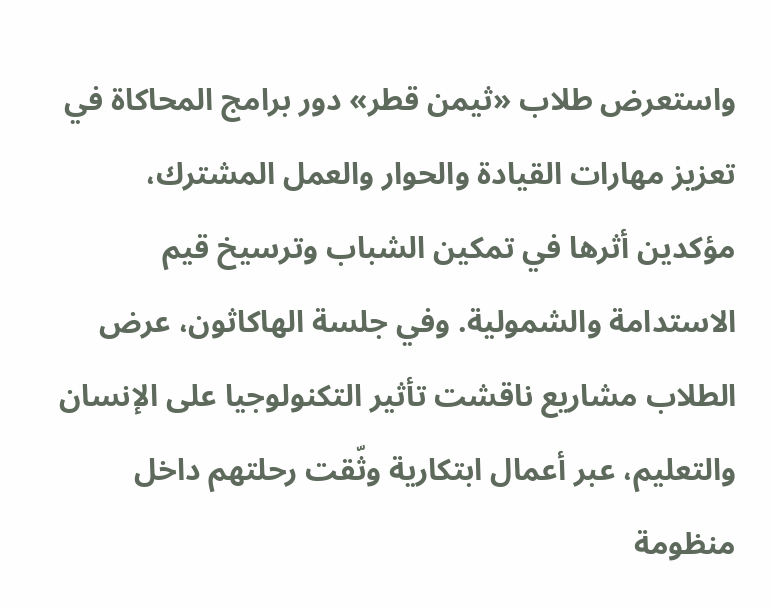واستعرض طلاب «ثيمن قطر» دور برامج المحاكاة في تعزيز مهارات القيادة والحوار والعمل المشترك، مؤكدين أثرها في تمكين الشباب وترسيخ قيم الاستدامة والشمولية. وفي جلسة الهاكاثون، عرض الطلاب مشاريع ناقشت تأثير التكنولوجيا على الإنسان والتعليم، عبر أعمال ابتكارية وثّقت رحلتهم داخل منظومة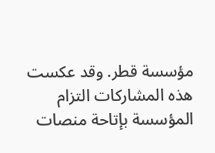مؤسسة قطر. وقد عكست هذه المشاركات التزام المؤسسة بإتاحة منصات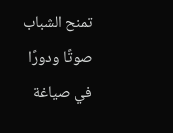تمنح الشباب صوتًا ودورًا في صياغة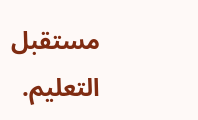مستقبل التعليم.